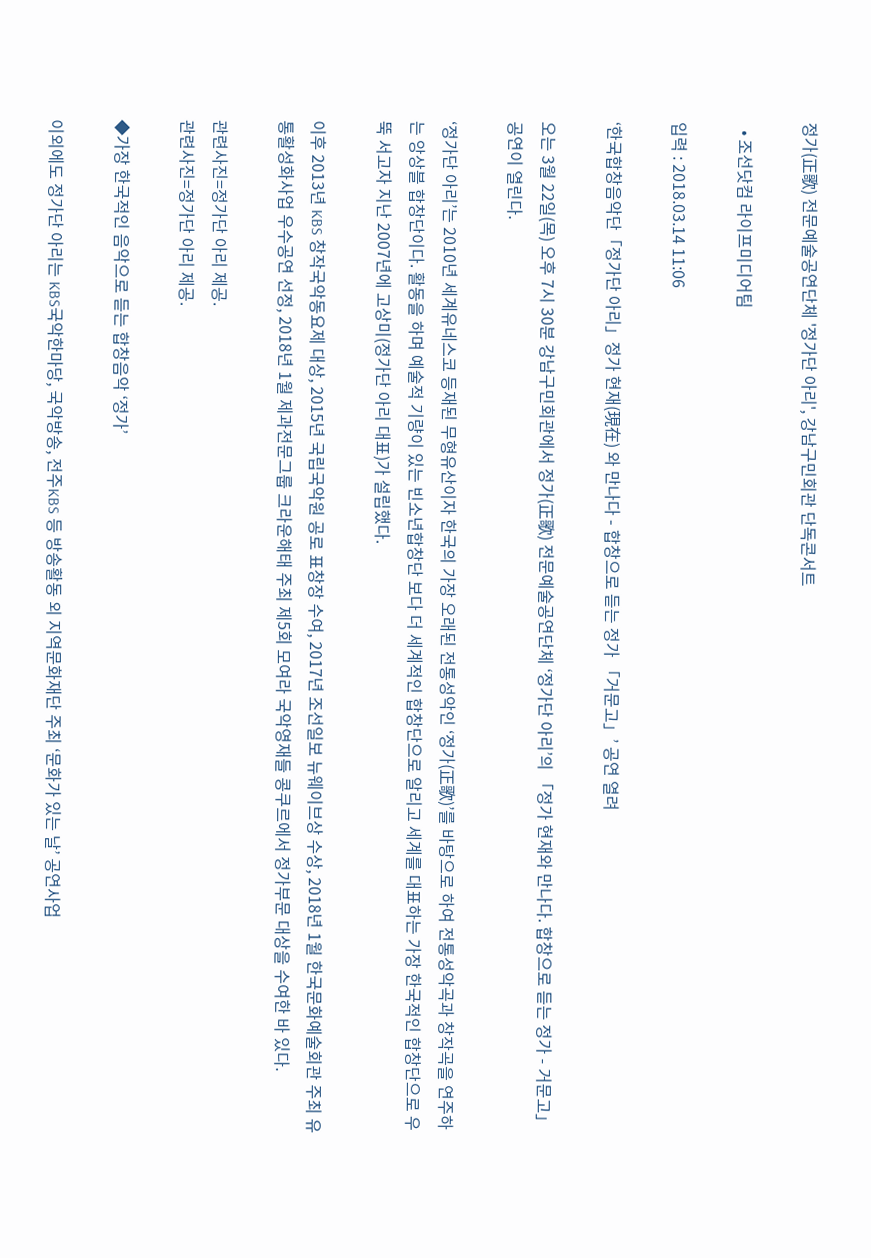정가(正歌) 전문예술공연단체 '정가단 아리', 강남구민회관 단독콘서트

  • 조선닷컴 라이프미디어팀

입력 : 2018.03.14 11:06

‘한국합창음악단「정가단 아리」정가 현재(現在) 와 만나다 - 합창으로 듣는 정가 「거문고」’ 공연 열려

오는 3월 22일(목) 오후 7시 30분 강남구민회관에서 정가(正歌) 전문예술공연단체 ‘정가단 아리’의 「정가 현재와 만나다. 합창으로 듣는 정가 - 거문고」공연이 열린다.

‘정가단 아리’는 2010년 세계유네스코 등재된 무형유산이자 한국의 가장 오래된 전통성악인 ‘정가(正歌)’를 바탕으로 하여 전통성악곡과 창작곡을 연주하는 앙상블 합창단이다. 활동을 하며 예술적 기량이 있는 빈소년합창단 보다 더 세계적인 합창단으로 알리고 세계를 대표하는 가장 한국적인 합창단으로 우뚝 서고자 지난 2007년에 고상미(정가단 아리 대표)가 설립했다.

이후 2013년 KBS 창작국악동요제 대상, 2015년 국립국악원 공로 표창장 수여, 2017년 조선일보 뉴웨이브상 수상, 2018년 1월 한국문화예술회관 주최 유통활성화사업 우수공연 선정, 2018년 1월 제과전문그룹 크라운해태 주최 제5회 모여라 국악영재들 콩쿠르에서 정가부문 대상을 수여한 바 있다.

관련사진=정가단 아리 제공.
관련사진=정가단 아리 제공.

◆가장 한국적인 음악으로 듣는 합창음악 ‘정가’

이외에도 정가단 아리는 KBS국악한마당, 국악방송, 전주KBS 등 방송활동 외 지역문화재단 주최 ‘문화가 있는 날’ 공연사업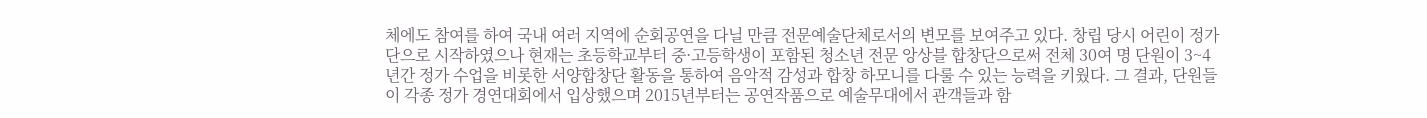체에도 참여를 하여 국내 여러 지역에 순회공연을 다닐 만큼 전문예술단체로서의 변모를 보여주고 있다. 창립 당시 어린이 정가단으로 시작하였으나 현재는 초등학교부터 중·고등학생이 포함된 청소년 전문 앙상블 합창단으로써 전체 30여 명 단원이 3~4년간 정가 수업을 비롯한 서양합창단 활동을 통하여 음악적 감성과 합창 하모니를 다룰 수 있는 능력을 키웠다. 그 결과, 단원들이 각종 정가 경연대회에서 입상했으며 2015년부터는 공연작품으로 예술무대에서 관객들과 함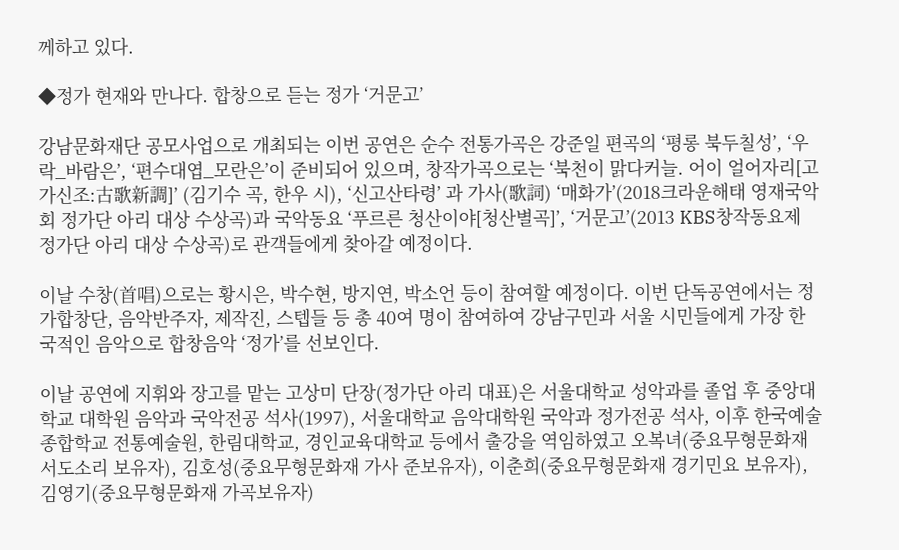께하고 있다.

◆정가 현재와 만나다. 합창으로 듣는 정가 ‘거문고’

강남문화재단 공모사업으로 개최되는 이번 공연은 순수 전통가곡은 강준일 편곡의 ‘평롱 북두칠성’, ‘우락_바람은’, ‘편수대엽_모란은’이 준비되어 있으며, 창작가곡으로는 ‘북천이 맑다커늘. 어이 얼어자리[고가신조:古歌新調]’ (김기수 곡, 한우 시), ‘신고산타령’ 과 가사(歌詞) ‘매화가’(2018크라운해태 영재국악회 정가단 아리 대상 수상곡)과 국악동요 ‘푸르른 청산이야[청산별곡]’, ‘거문고’(2013 KBS창작동요제 정가단 아리 대상 수상곡)로 관객들에게 찾아갈 예정이다.

이날 수창(首唱)으로는 황시은, 박수현, 방지연, 박소언 등이 참여할 예정이다. 이번 단독공연에서는 정가합창단, 음악반주자, 제작진, 스텝들 등 총 40여 명이 참여하여 강남구민과 서울 시민들에게 가장 한국적인 음악으로 합창음악 ‘정가’를 선보인다.

이날 공연에 지휘와 장고를 맡는 고상미 단장(정가단 아리 대표)은 서울대학교 성악과를 졸업 후 중앙대학교 대학원 음악과 국악전공 석사(1997), 서울대학교 음악대학원 국악과 정가전공 석사, 이후 한국예술종합학교 전통예술원, 한림대학교, 경인교육대학교 등에서 출강을 역임하였고 오복녀(중요무형문화재 서도소리 보유자), 김호성(중요무형문화재 가사 준보유자), 이춘희(중요무형문화재 경기민요 보유자), 김영기(중요무형문화재 가곡보유자)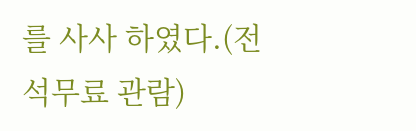를 사사 하였다.(전석무료 관람)